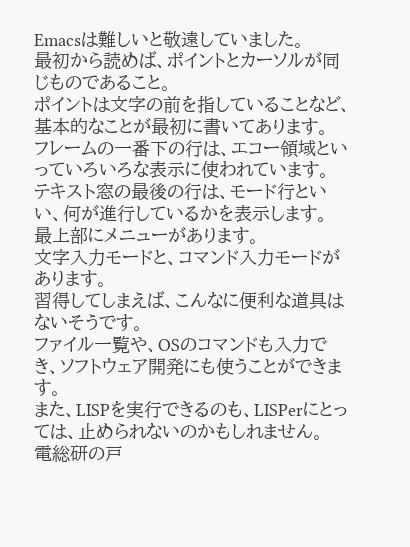Emacsは難しいと敬遠していました。
最初から読めば、ポイントとカーソルが同じものであること。
ポイントは文字の前を指していることなど、基本的なことが最初に書いてあります。
フレームの一番下の行は、エコー領域といっていろいろな表示に使われています。
テキスト窓の最後の行は、モード行といい、何が進行しているかを表示します。
最上部にメニューがあります。
文字入力モードと、コマンド入力モードがあります。
習得してしまえば、こんなに便利な道具はないそうです。
ファイル一覧や、OSのコマンドも入力でき、ソフトウェア開発にも使うことができます。
また、LISPを実行できるのも、LISPerにとっては、止められないのかもしれません。
電総研の戸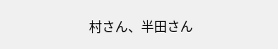村さん、半田さん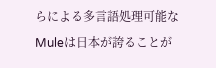らによる多言語処理可能なMuleは日本が誇ることが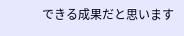できる成果だと思います